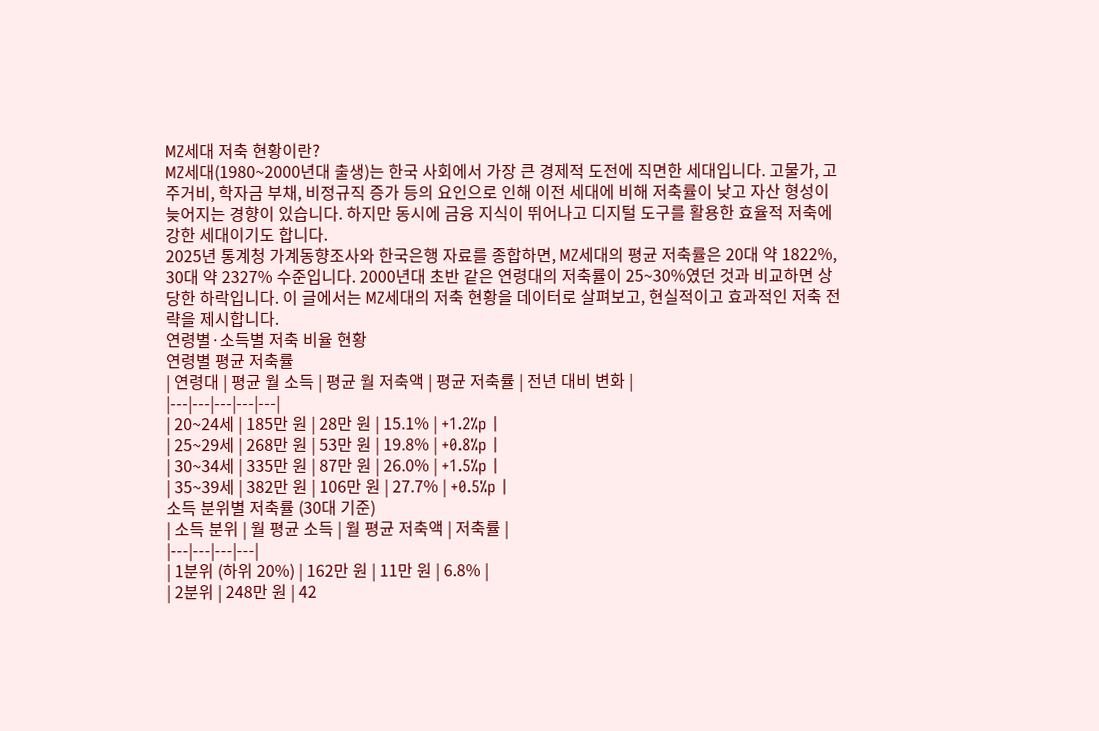MZ세대 저축 현황이란?
MZ세대(1980~2000년대 출생)는 한국 사회에서 가장 큰 경제적 도전에 직면한 세대입니다. 고물가, 고주거비, 학자금 부채, 비정규직 증가 등의 요인으로 인해 이전 세대에 비해 저축률이 낮고 자산 형성이 늦어지는 경향이 있습니다. 하지만 동시에 금융 지식이 뛰어나고 디지털 도구를 활용한 효율적 저축에 강한 세대이기도 합니다.
2025년 통계청 가계동향조사와 한국은행 자료를 종합하면, MZ세대의 평균 저축률은 20대 약 1822%, 30대 약 2327% 수준입니다. 2000년대 초반 같은 연령대의 저축률이 25~30%였던 것과 비교하면 상당한 하락입니다. 이 글에서는 MZ세대의 저축 현황을 데이터로 살펴보고, 현실적이고 효과적인 저축 전략을 제시합니다.
연령별·소득별 저축 비율 현황
연령별 평균 저축률
| 연령대 | 평균 월 소득 | 평균 월 저축액 | 평균 저축률 | 전년 대비 변화 |
|---|---|---|---|---|
| 20~24세 | 185만 원 | 28만 원 | 15.1% | +1.2%p |
| 25~29세 | 268만 원 | 53만 원 | 19.8% | +0.8%p |
| 30~34세 | 335만 원 | 87만 원 | 26.0% | +1.5%p |
| 35~39세 | 382만 원 | 106만 원 | 27.7% | +0.5%p |
소득 분위별 저축률 (30대 기준)
| 소득 분위 | 월 평균 소득 | 월 평균 저축액 | 저축률 |
|---|---|---|---|
| 1분위 (하위 20%) | 162만 원 | 11만 원 | 6.8% |
| 2분위 | 248만 원 | 42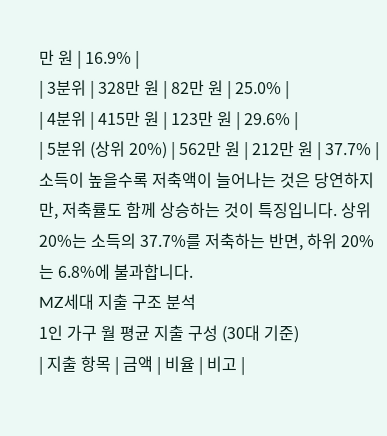만 원 | 16.9% |
| 3분위 | 328만 원 | 82만 원 | 25.0% |
| 4분위 | 415만 원 | 123만 원 | 29.6% |
| 5분위 (상위 20%) | 562만 원 | 212만 원 | 37.7% |
소득이 높을수록 저축액이 늘어나는 것은 당연하지만, 저축률도 함께 상승하는 것이 특징입니다. 상위 20%는 소득의 37.7%를 저축하는 반면, 하위 20%는 6.8%에 불과합니다.
MZ세대 지출 구조 분석
1인 가구 월 평균 지출 구성 (30대 기준)
| 지출 항목 | 금액 | 비율 | 비고 |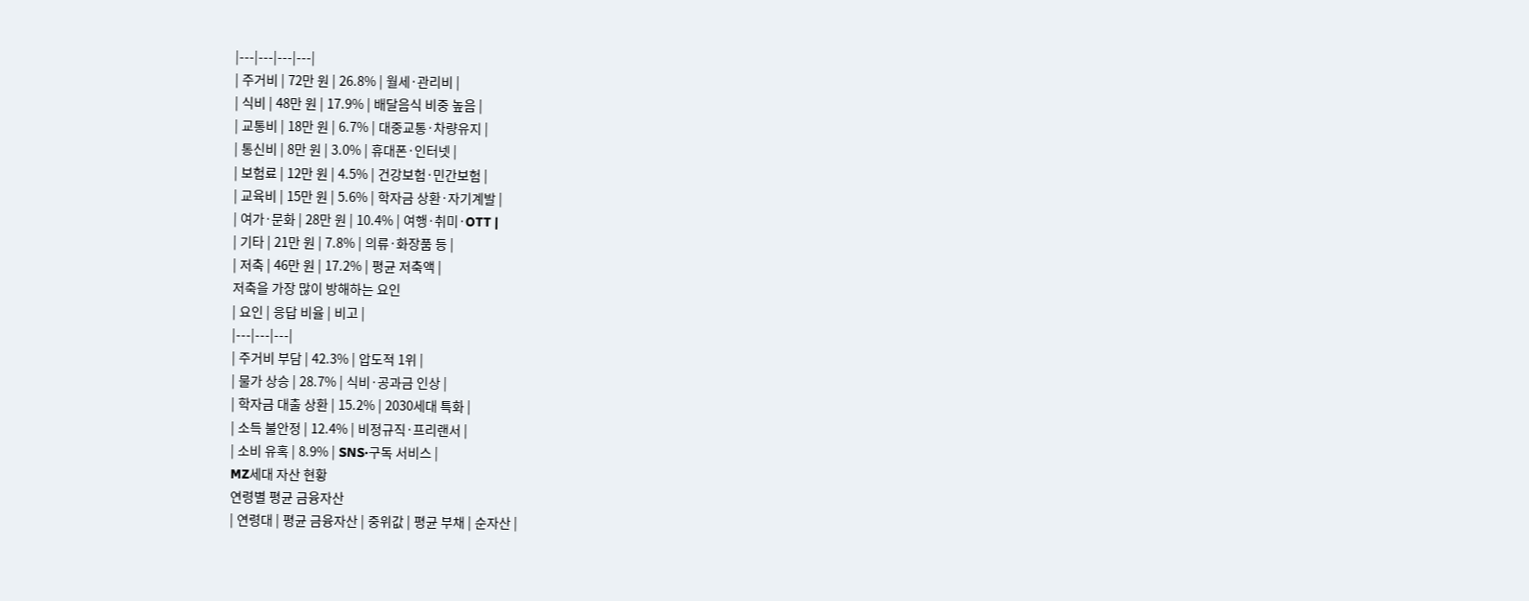|---|---|---|---|
| 주거비 | 72만 원 | 26.8% | 월세·관리비 |
| 식비 | 48만 원 | 17.9% | 배달음식 비중 높음 |
| 교통비 | 18만 원 | 6.7% | 대중교통·차량유지 |
| 통신비 | 8만 원 | 3.0% | 휴대폰·인터넷 |
| 보험료 | 12만 원 | 4.5% | 건강보험·민간보험 |
| 교육비 | 15만 원 | 5.6% | 학자금 상환·자기계발 |
| 여가·문화 | 28만 원 | 10.4% | 여행·취미·OTT |
| 기타 | 21만 원 | 7.8% | 의류·화장품 등 |
| 저축 | 46만 원 | 17.2% | 평균 저축액 |
저축을 가장 많이 방해하는 요인
| 요인 | 응답 비율 | 비고 |
|---|---|---|
| 주거비 부담 | 42.3% | 압도적 1위 |
| 물가 상승 | 28.7% | 식비·공과금 인상 |
| 학자금 대출 상환 | 15.2% | 2030세대 특화 |
| 소득 불안정 | 12.4% | 비정규직·프리랜서 |
| 소비 유혹 | 8.9% | SNS·구독 서비스 |
MZ세대 자산 현황
연령별 평균 금융자산
| 연령대 | 평균 금융자산 | 중위값 | 평균 부채 | 순자산 |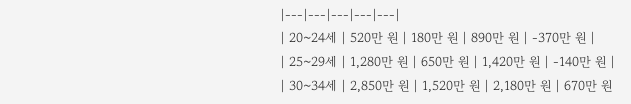|---|---|---|---|---|
| 20~24세 | 520만 원 | 180만 원 | 890만 원 | -370만 원 |
| 25~29세 | 1,280만 원 | 650만 원 | 1,420만 원 | -140만 원 |
| 30~34세 | 2,850만 원 | 1,520만 원 | 2,180만 원 | 670만 원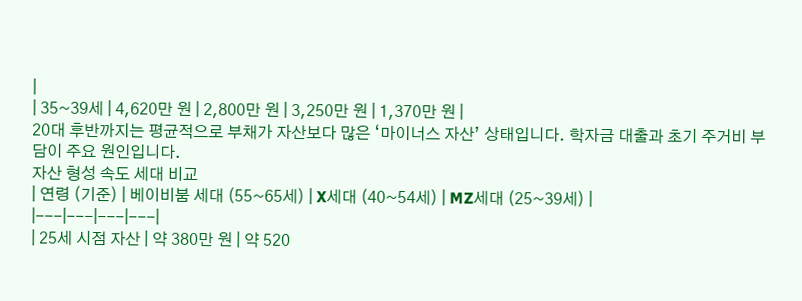|
| 35~39세 | 4,620만 원 | 2,800만 원 | 3,250만 원 | 1,370만 원 |
20대 후반까지는 평균적으로 부채가 자산보다 많은 ‘마이너스 자산’ 상태입니다. 학자금 대출과 초기 주거비 부담이 주요 원인입니다.
자산 형성 속도 세대 비교
| 연령 (기준) | 베이비붐 세대 (55~65세) | X세대 (40~54세) | MZ세대 (25~39세) |
|---|---|---|---|
| 25세 시점 자산 | 약 380만 원 | 약 520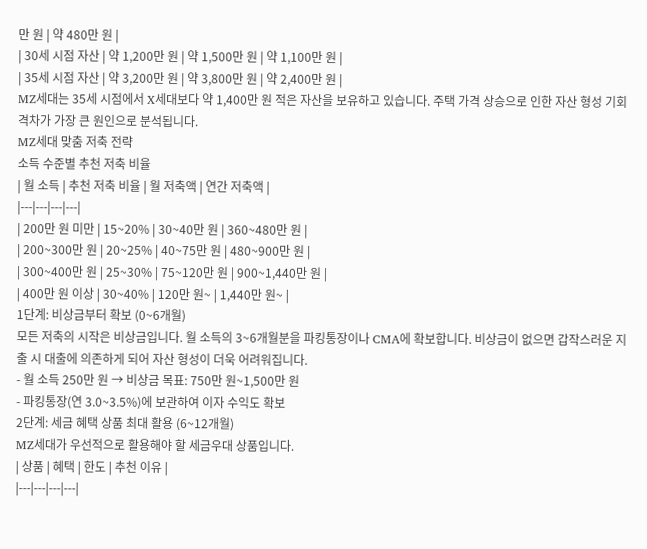만 원 | 약 480만 원 |
| 30세 시점 자산 | 약 1,200만 원 | 약 1,500만 원 | 약 1,100만 원 |
| 35세 시점 자산 | 약 3,200만 원 | 약 3,800만 원 | 약 2,400만 원 |
MZ세대는 35세 시점에서 X세대보다 약 1,400만 원 적은 자산을 보유하고 있습니다. 주택 가격 상승으로 인한 자산 형성 기회 격차가 가장 큰 원인으로 분석됩니다.
MZ세대 맞춤 저축 전략
소득 수준별 추천 저축 비율
| 월 소득 | 추천 저축 비율 | 월 저축액 | 연간 저축액 |
|---|---|---|---|
| 200만 원 미만 | 15~20% | 30~40만 원 | 360~480만 원 |
| 200~300만 원 | 20~25% | 40~75만 원 | 480~900만 원 |
| 300~400만 원 | 25~30% | 75~120만 원 | 900~1,440만 원 |
| 400만 원 이상 | 30~40% | 120만 원~ | 1,440만 원~ |
1단계: 비상금부터 확보 (0~6개월)
모든 저축의 시작은 비상금입니다. 월 소득의 3~6개월분을 파킹통장이나 CMA에 확보합니다. 비상금이 없으면 갑작스러운 지출 시 대출에 의존하게 되어 자산 형성이 더욱 어려워집니다.
- 월 소득 250만 원 → 비상금 목표: 750만 원~1,500만 원
- 파킹통장(연 3.0~3.5%)에 보관하여 이자 수익도 확보
2단계: 세금 혜택 상품 최대 활용 (6~12개월)
MZ세대가 우선적으로 활용해야 할 세금우대 상품입니다.
| 상품 | 혜택 | 한도 | 추천 이유 |
|---|---|---|---|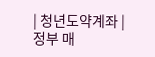| 청년도약계좌 | 정부 매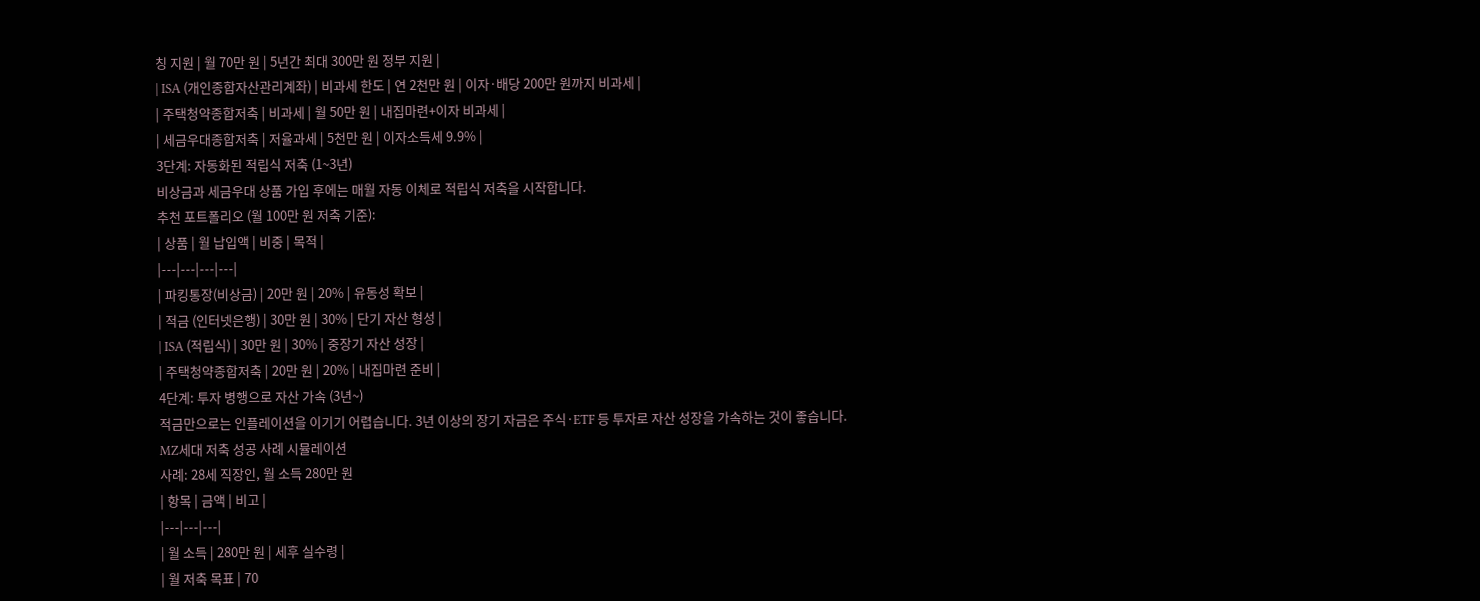칭 지원 | 월 70만 원 | 5년간 최대 300만 원 정부 지원 |
| ISA (개인종합자산관리계좌) | 비과세 한도 | 연 2천만 원 | 이자·배당 200만 원까지 비과세 |
| 주택청약종합저축 | 비과세 | 월 50만 원 | 내집마련+이자 비과세 |
| 세금우대종합저축 | 저율과세 | 5천만 원 | 이자소득세 9.9% |
3단계: 자동화된 적립식 저축 (1~3년)
비상금과 세금우대 상품 가입 후에는 매월 자동 이체로 적립식 저축을 시작합니다.
추천 포트폴리오 (월 100만 원 저축 기준):
| 상품 | 월 납입액 | 비중 | 목적 |
|---|---|---|---|
| 파킹통장(비상금) | 20만 원 | 20% | 유동성 확보 |
| 적금 (인터넷은행) | 30만 원 | 30% | 단기 자산 형성 |
| ISA (적립식) | 30만 원 | 30% | 중장기 자산 성장 |
| 주택청약종합저축 | 20만 원 | 20% | 내집마련 준비 |
4단계: 투자 병행으로 자산 가속 (3년~)
적금만으로는 인플레이션을 이기기 어렵습니다. 3년 이상의 장기 자금은 주식·ETF 등 투자로 자산 성장을 가속하는 것이 좋습니다.
MZ세대 저축 성공 사례 시뮬레이션
사례: 28세 직장인, 월 소득 280만 원
| 항목 | 금액 | 비고 |
|---|---|---|
| 월 소득 | 280만 원 | 세후 실수령 |
| 월 저축 목표 | 70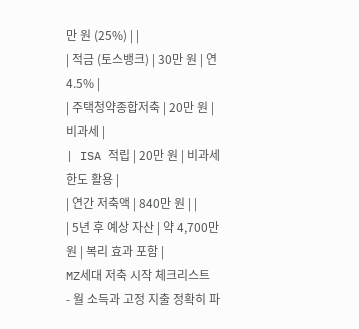만 원 (25%) | |
| 적금 (토스뱅크) | 30만 원 | 연 4.5% |
| 주택청약종합저축 | 20만 원 | 비과세 |
| ISA 적립 | 20만 원 | 비과세 한도 활용 |
| 연간 저축액 | 840만 원 | |
| 5년 후 예상 자산 | 약 4,700만 원 | 복리 효과 포함 |
MZ세대 저축 시작 체크리스트
- 월 소득과 고정 지출 정확히 파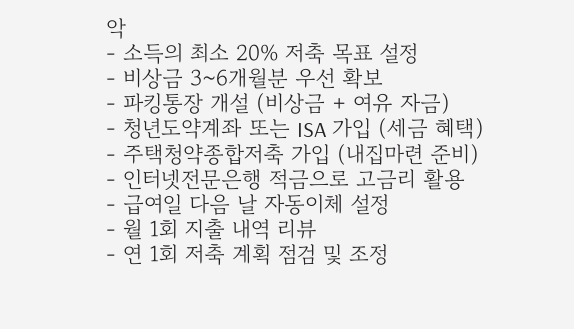악
- 소득의 최소 20% 저축 목표 설정
- 비상금 3~6개월분 우선 확보
- 파킹통장 개설 (비상금 + 여유 자금)
- 청년도약계좌 또는 ISA 가입 (세금 혜택)
- 주택청약종합저축 가입 (내집마련 준비)
- 인터넷전문은행 적금으로 고금리 활용
- 급여일 다음 날 자동이체 설정
- 월 1회 지출 내역 리뷰
- 연 1회 저축 계획 점검 및 조정